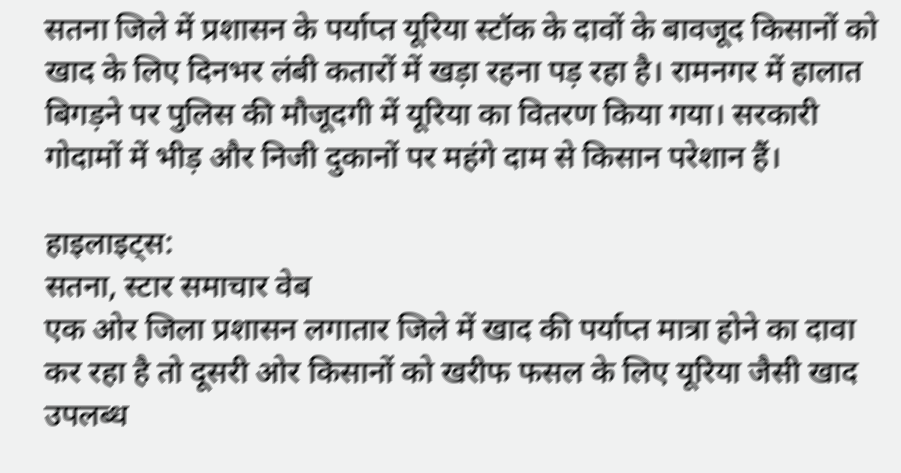सतना जिले में प्रशासन के पर्याप्त यूरिया स्टॉक के दावों के बावजूद किसानों को खाद के लिए दिनभर लंबी कतारों में खड़ा रहना पड़ रहा है। रामनगर में हालात बिगड़ने पर पुलिस की मौजूदगी में यूरिया का वितरण किया गया। सरकारी गोदामों में भीड़ और निजी दुकानों पर महंगे दाम से किसान परेशान हैं।

हाइलाइट्स:
सतना, स्टार समाचार वेब
एक ओर जिला प्रशासन लगातार जिले में खाद की पर्याप्त मात्रा होने का दावा कर रहा है तो दूसरी ओर किसानों को खरीफ फसल के लिए यूरिया जैसी खाद उपलब्ध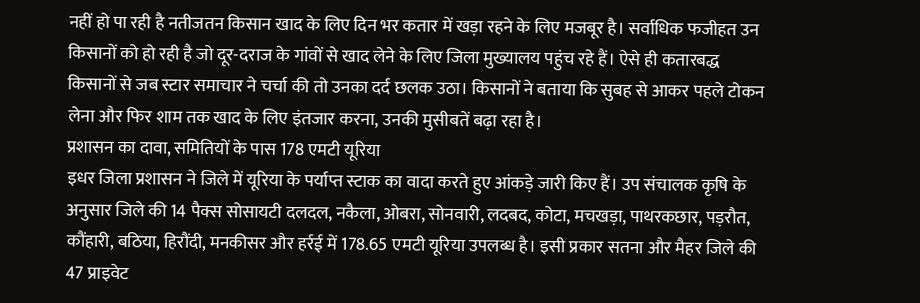नहीं हो पा रही है नतीजतन किसान खाद के लिए दिन भर कतार में खड़ा रहने के लिए मजबूर है। सर्वाधिक फजीहत उन किसानों को हो रही है जो दूर-दराज के गांवों से खाद लेने के लिए जिला मुख्यालय पहुंच रहे हैं। ऐसे ही कतारबद्ध किसानों से जब स्टार समाचार ने चर्चा की तो उनका दर्द छलक उठा। किसानों ने बताया कि सुबह से आकर पहले टोकन लेना और फिर शाम तक खाद के लिए इंतजार करना, उनकी मुसीबतें बढ़ा रहा है।
प्रशासन का दावा, समितियों के पास 178 एमटी यूरिया
इधर जिला प्रशासन ने जिले में यूरिया के पर्याप्त स्टाक का वादा करते हुए आंकड़े जारी किए हैं। उप संचालक कृषि के अनुसार जिले की 14 पैक्स सोसायटी दलदल, नकैला, ओबरा, सोनवारी, लदबद, कोटा, मचखड़ा, पाथरकछार, पड़रौत, कौंहारी, बठिया, हिरौंदी, मनकीसर और हर्रई में 178.65 एमटी यूरिया उपलब्ध है। इसी प्रकार सतना और मैहर जिले की 47 प्राइवेट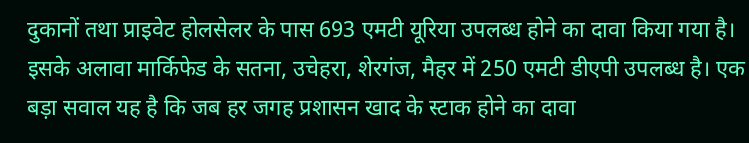दुकानों तथा प्राइवेट होलसेलर के पास 693 एमटी यूरिया उपलब्ध होने का दावा किया गया है। इसके अलावा मार्किफेड के सतना, उचेहरा, शेरगंज, मैहर में 250 एमटी डीएपी उपलब्ध है। एक बड़ा सवाल यह है कि जब हर जगह प्रशासन खाद के स्टाक होने का दावा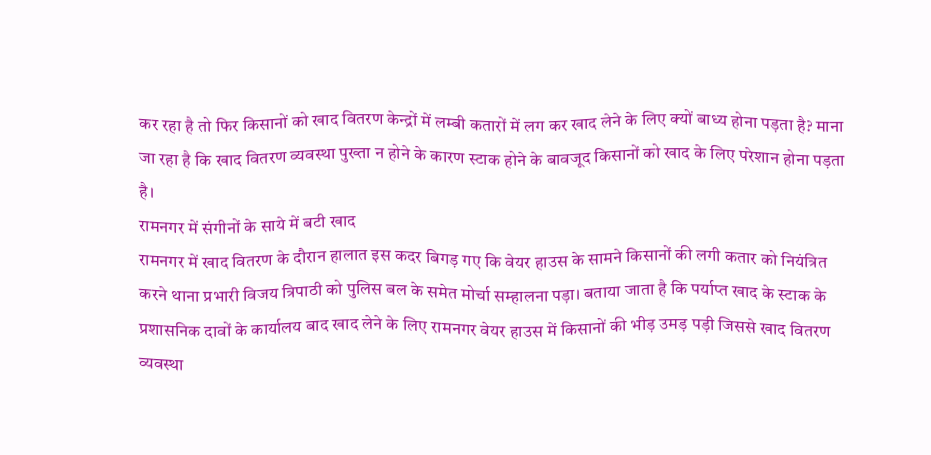कर रहा है तो फिर किसानों को खाद वितरण केन्द्रों में लम्बी कतारों में लग कर खाद लेने के लिए क्यों बाध्य होना पड़ता है? माना जा रहा है कि खाद वितरण व्यवस्था पुख्ता न होने के कारण स्टाक होने के बावजूद किसानों को खाद के लिए परेशान होना पड़ता है।
रामनगर में संगीनों के साये में बटी खाद
रामनगर में खाद वितरण के दौरान हालात इस कदर बिगड़ गए कि वेयर हाउस के सामने किसानों की लगी कतार को नियंत्रित करने थाना प्रभारी विजय त्रिपाठी को पुलिस बल के समेत मोर्चा सम्हालना पड़ा। बताया जाता है कि पर्याप्त खाद के स्टाक के प्रशासनिक दावों के कार्यालय बाद खाद लेने के लिए रामनगर वेयर हाउस में किसानों की भीड़ उमड़ पड़ी जिससे खाद वितरण व्यवस्था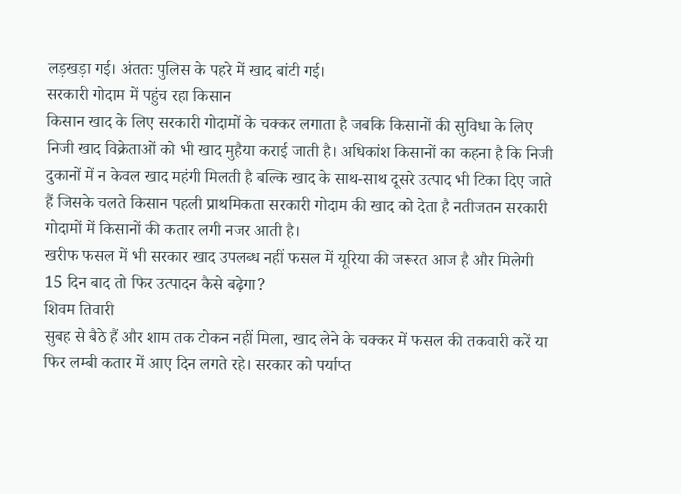लड़खड़ा गई। अंततः पुलिस के पहरे में खाद बांटी गई।
सरकारी गोदाम में पहुंच रहा किसान
किसान खाद के लिए सरकारी गोदामों के चक्कर लगाता है जबकि किसानों की सुविधा के लिए निजी खाद विक्रेताओं को भी खाद मुहैया कराई जाती है। अधिकांश किसानों का कहना है कि निजी दुकानों में न केवल खाद महंगी मिलती है बल्कि खाद के साथ-साथ दूसरे उत्पाद भी टिका दिए जाते हैं जिसके चलते किसान पहली प्राथमिकता सरकारी गोदाम की खाद को देता है नतीजतन सरकारी गोदामों में किसानों की कतार लगी नजर आती है।
खरीफ फसल में भी सरकार खाद उपलब्ध नहीं फसल में यूरिया की जरूरत आज है और मिलेगी 15 दिन बाद तो फिर उत्पादन कैसे बढ़ेगा?
शिवम तिवारी
सुबह से बैठे हैं और शाम तक टोकन नहीं मिला, खाद लेने के चक्कर में फसल की तकवारी करें या फिर लम्बी कतार में आए दिन लगते रहे। सरकार को पर्याप्त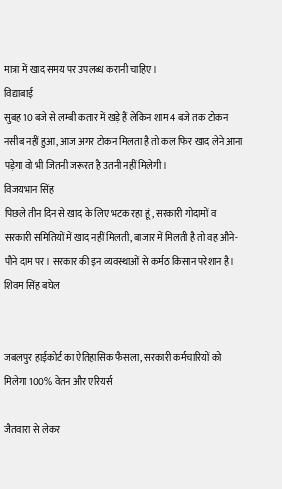मात्रा में खाद समय पर उपलब्ध करानी चाहिए।
विद्याबाई
सुबह 10 बजे से लम्बी कतार में खड़े हैं लेकिन शाम 4 बजे तक टोकन नसीब नहीं हुआ, आज अगर टोकन मिलता है तो कल फिर खाद लेने आना पड़ेगा वो भी जितनी जरूरत है उतनी नहीं मिलेगी।
विजयभान सिंह
पिछले तीन दिन से खाद के लिए भटक रहा हूं, सरकारी गोदामों व सरकारी समितियों में खाद नहीं मिलती, बाजार में मिलती है तो वह औने-पौने दाम पर। सरकार की इन व्यवस्थाओं से कर्मठ किसान परेशान है।
शिवम सिंह बघेल


जबलपुर हाईकोर्ट का ऐतिहासिक फैसला, सरकारी कर्मचारियों को मिलेगा 100% वेतन और एरियर्स

जैतवारा से लेकर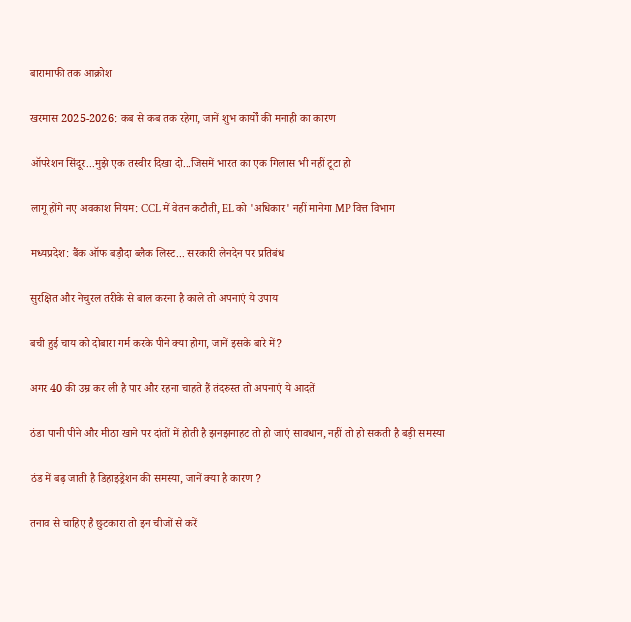बारामाफी तक आक्रोश

खरमास 2025-2026: कब से कब तक रहेगा, जानें शुभ कार्यों की मनाही का कारण

ऑपरेशन सिंदूर...मुझे एक तस्वीर दिखा दो...जिसमें भारत का एक गिलास भी नहीं टूटा हो

लागू होंगे नए अवकाश नियम: CCL में वेतन कटौती, EL को 'अधिकार' नहीं मानेगा MP वित्त विभाग

मध्यप्रदेश: बैंक ऑफ बड़ौदा ब्लैक लिस्ट... सरकारी लेनदेन पर प्रतिबंध

सुरक्षित और नेचुरल तरीके से बाल करना है काले तो अपनाएं ये उपाय

बची हुई चाय को दोबारा गर्म करके पीने क्या होगा, जानें इसके बारे में?

अगर 40 की उम्र कर ली है पार और रहना चाहते हैं तंदरुस्त तो अपनाएं ये आदतें

ठंडा पानी पीने और मीठा खाने पर दांतों में होती है झनझनाहट तो हो जाएं सावधान, नहीं तो हो सकती है बड़ी समस्या

ठंड में बढ़ जाती है डिहाइड्रेशन की समस्या, जानें क्या है कारण ?

तनाव से चाहिए है छुटकारा तो इन चीजों से करें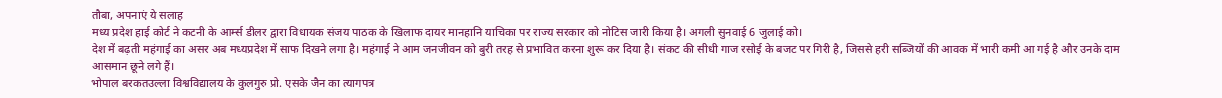तौबा, अपनाएं ये सलाह
मध्य प्रदेश हाई कोर्ट ने कटनी के आर्म्स डीलर द्वारा विधायक संजय पाठक के खिलाफ दायर मानहानि याचिका पर राज्य सरकार को नोटिस जारी किया है। अगली सुनवाई 6 जुलाई को।
देश में बढ़ती महंगाई का असर अब मध्यप्रदेश में साफ दिखने लगा है। महंगाई ने आम जनजीवन को बुरी तरह से प्रभावित करना शुरू कर दिया है। संकट की सीधी गाज रसोई के बजट पर गिरी है, जिससे हरी सब्जियों की आवक में भारी कमी आ गई है और उनके दाम आसमान छूने लगे हैं।
भोपाल बरकतउल्ला विश्वविद्यालय के कुलगुरु प्रो. एसके जैन का त्यागपत्र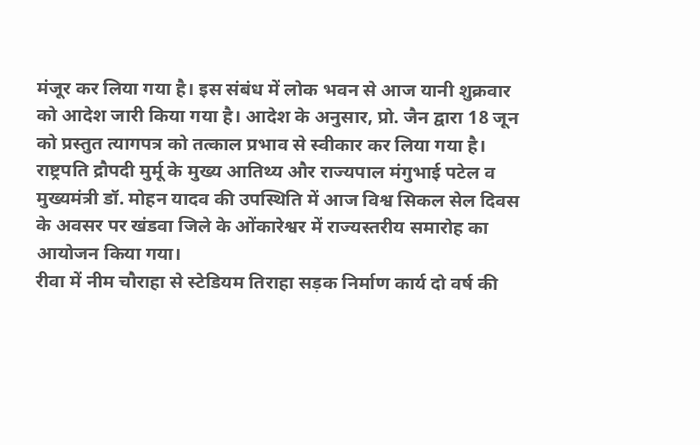मंजूर कर लिया गया है। इस संबंध में लोक भवन से आज यानी शुक्रवार को आदेश जारी किया गया है। आदेश के अनुसार, प्रो. जैन द्वारा 18 जून को प्रस्तुत त्यागपत्र को तत्काल प्रभाव से स्वीकार कर लिया गया है।
राष्ट्रपति द्रौपदी मुर्मू के मुख्य आतिथ्य और राज्यपाल मंगुभाई पटेल व मुख्यमंत्री डॉ. मोहन यादव की उपस्थिति में आज विश्व सिकल सेल दिवस के अवसर पर खंडवा जिले के ओंकारेश्वर में राज्यस्तरीय समारोह का आयोजन किया गया।
रीवा में नीम चौराहा से स्टेडियम तिराहा सड़क निर्माण कार्य दो वर्ष की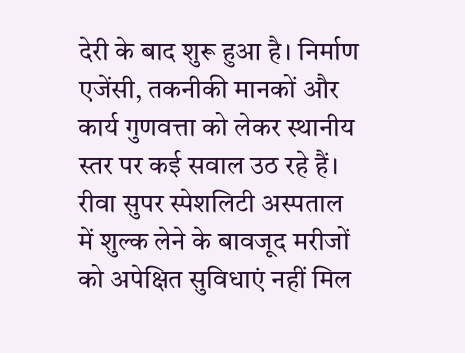देरी के बाद शुरू हुआ है। निर्माण एजेंसी, तकनीकी मानकों और कार्य गुणवत्ता को लेकर स्थानीय स्तर पर कई सवाल उठ रहे हैं।
रीवा सुपर स्पेशलिटी अस्पताल में शुल्क लेने के बावजूद मरीजों को अपेक्षित सुविधाएं नहीं मिल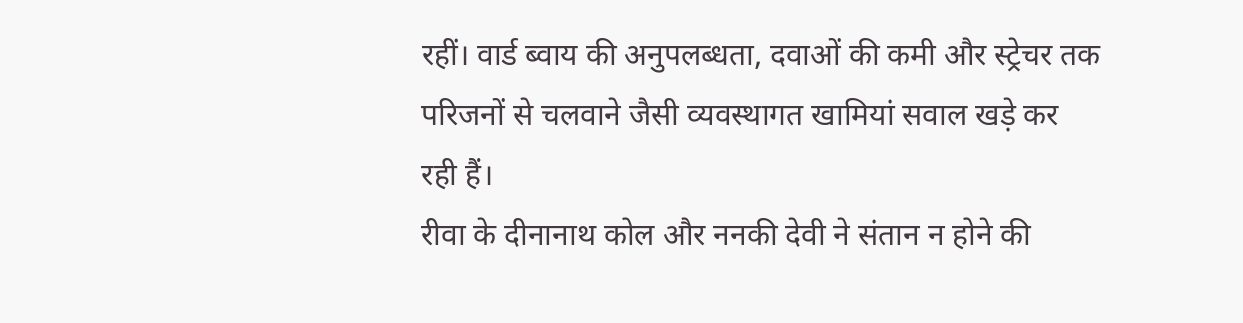रहीं। वार्ड ब्वाय की अनुपलब्धता, दवाओं की कमी और स्ट्रेचर तक परिजनों से चलवाने जैसी व्यवस्थागत खामियां सवाल खड़े कर रही हैं।
रीवा के दीनानाथ कोल और ननकी देवी ने संतान न होने की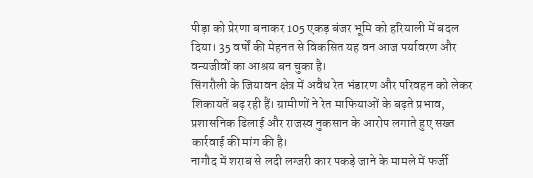पीड़ा को प्रेरणा बनाकर 105 एकड़ बंजर भूमि को हरियाली में बदल दिया। 35 वर्षों की मेहनत से विकसित यह वन आज पर्यावरण और वन्यजीवों का आश्रय बन चुका है।
सिंगरौली के जियावन क्षेत्र में अवैध रेत भंडारण और परिवहन को लेकर शिकायतें बढ़ रही हैं। ग्रामीणों ने रेत माफियाओं के बढ़ते प्रभाव, प्रशासनिक ढिलाई और राजस्व नुकसान के आरोप लगाते हुए सख्त कार्रवाई की मांग की है।
नागौद में शराब से लदी लग्जरी कार पकड़े जाने के मामले में फर्जी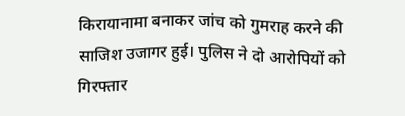किरायानामा बनाकर जांच को गुमराह करने की साजिश उजागर हुई। पुलिस ने दो आरोपियों को गिरफ्तार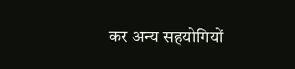कर अन्य सहयोगियों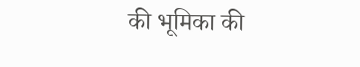की भूमिका की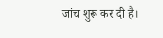जांच शुरू कर दी है।